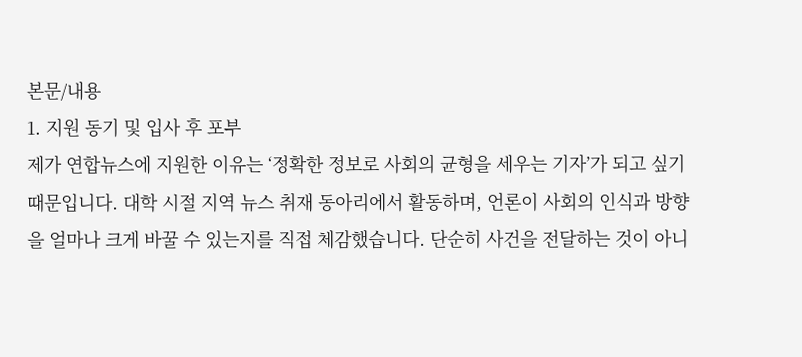본문/내용
1. 지원 동기 및 입사 후 포부
제가 연합뉴스에 지원한 이유는 ‘정확한 정보로 사회의 균형을 세우는 기자’가 되고 싶기 때문입니다. 대학 시절 지역 뉴스 취재 동아리에서 활동하며, 언론이 사회의 인식과 방향을 얼마나 크게 바꿀 수 있는지를 직접 체감했습니다. 단순히 사건을 전달하는 것이 아니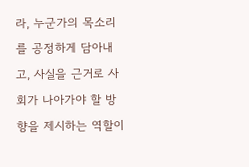라, 누군가의 목소리를 공정하게 담아내고, 사실을 근거로 사회가 나아가야 할 방향을 제시하는 역할이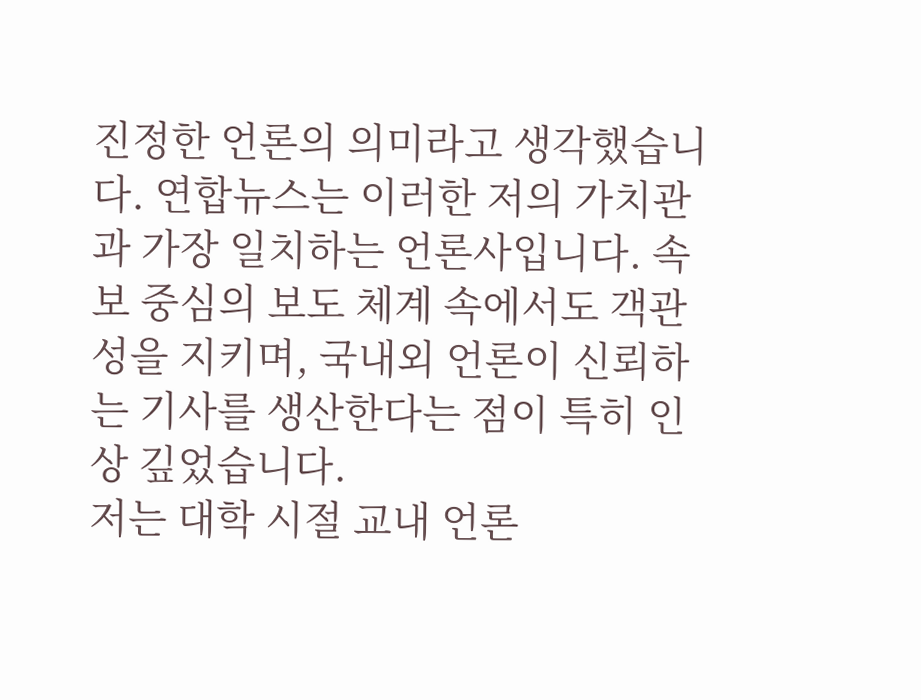진정한 언론의 의미라고 생각했습니다. 연합뉴스는 이러한 저의 가치관과 가장 일치하는 언론사입니다. 속보 중심의 보도 체계 속에서도 객관성을 지키며, 국내외 언론이 신뢰하는 기사를 생산한다는 점이 특히 인상 깊었습니다.
저는 대학 시절 교내 언론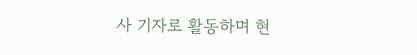사 기자로 활동하며 현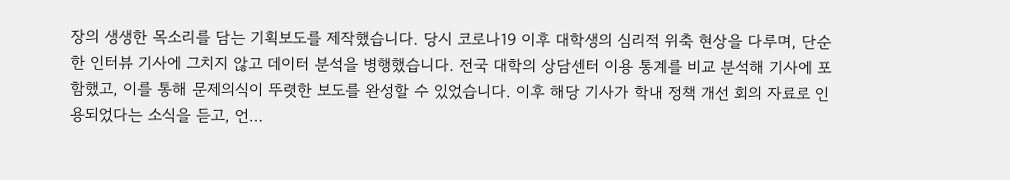장의 생생한 목소리를 담는 기획보도를 제작했습니다. 당시 코로나19 이후 대학생의 심리적 위축 현상을 다루며, 단순한 인터뷰 기사에 그치지 않고 데이터 분석을 병행했습니다. 전국 대학의 상담센터 이용 통계를 비교 분석해 기사에 포함했고, 이를 통해 문제의식이 뚜렷한 보도를 완성할 수 있었습니다. 이후 해당 기사가 학내 정책 개선 회의 자료로 인용되었다는 소식을 듣고, 언…